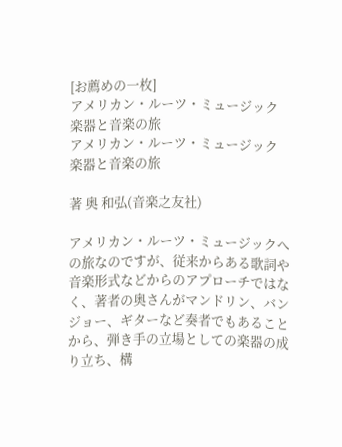[お薦めの一枚]
アメリカン・ルーツ・ミュージック 楽器と音楽の旅
アメリカン・ルーツ・ミュージック 楽器と音楽の旅

著 奥 和弘(音楽之友社)

アメリカン・ルーツ・ミュージックへの旅なのですが、従来からある歌詞や音楽形式などからのアプローチではなく、著者の奥さんがマンドリン、バンジョー、ギターなど奏者でもあることから、弾き手の立場としての楽器の成り立ち、構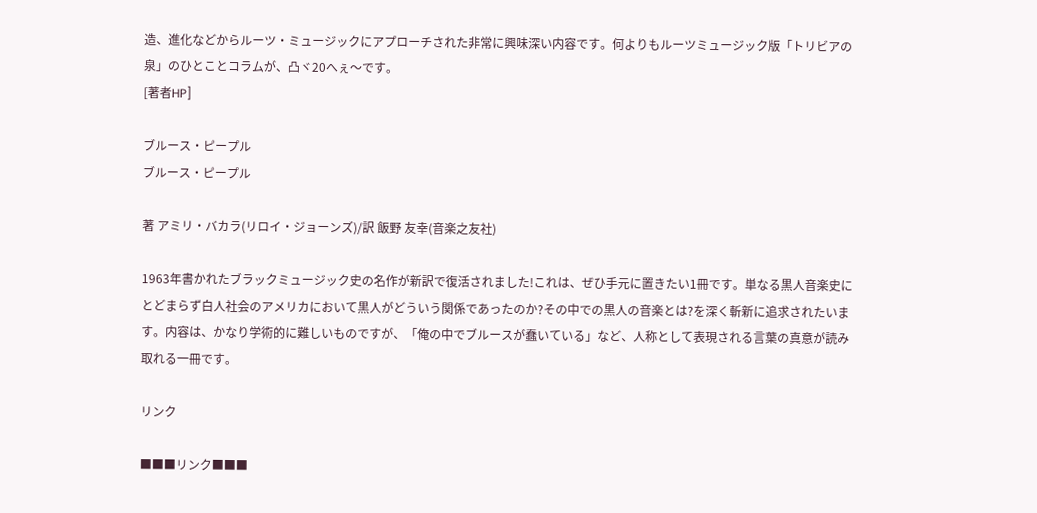造、進化などからルーツ・ミュージックにアプローチされた非常に興味深い内容です。何よりもルーツミュージック版「トリビアの泉」のひとことコラムが、凸ヾ20へぇ〜です。
[著者HP]

ブルース・ピープル
ブルース・ピープル

著 アミリ・バカラ(リロイ・ジョーンズ)/訳 飯野 友幸(音楽之友社)

1963年書かれたブラックミュージック史の名作が新訳で復活されました!これは、ぜひ手元に置きたい1冊です。単なる黒人音楽史にとどまらず白人社会のアメリカにおいて黒人がどういう関係であったのか?その中での黒人の音楽とは?を深く斬新に追求されたいます。内容は、かなり学術的に難しいものですが、「俺の中でブルースが蠢いている」など、人称として表現される言葉の真意が読み取れる一冊です。

リンク

■■■リンク■■■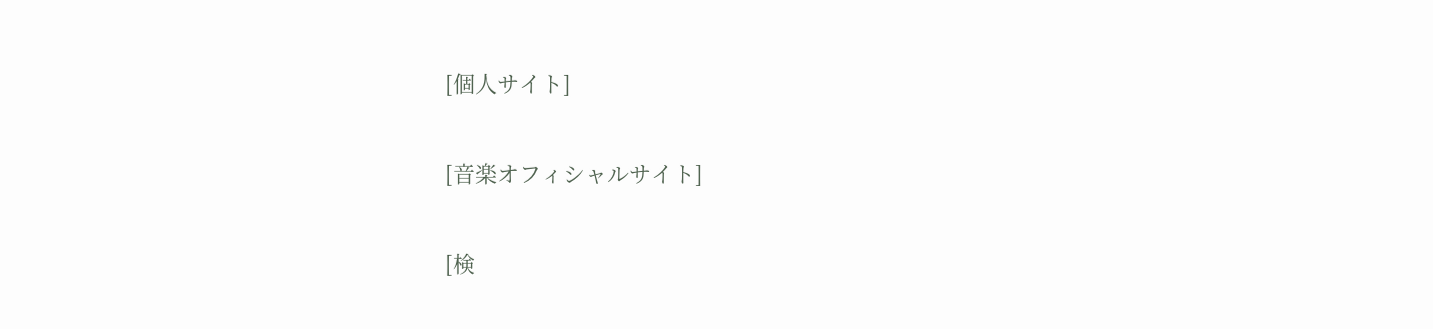[個人サイト]

[音楽オフィシャルサイト]

[検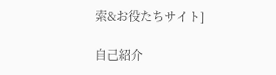索&お役たちサイト]

自己紹介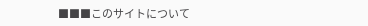■■■このサイトについて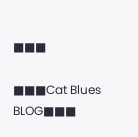■■■

■■■Cat Blues BLOG■■■